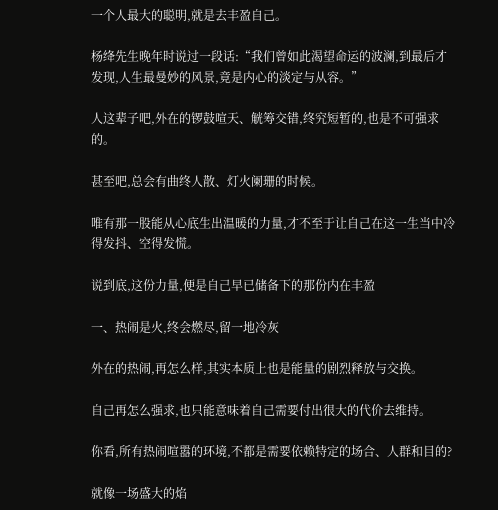一个人最大的聪明,就是去丰盈自己。

杨绛先生晚年时说过一段话:“我们曾如此渴望命运的波澜,到最后才发现,人生最曼妙的风景,竟是内心的淡定与从容。”

人这辈子吧,外在的锣鼓喧天、觥筹交错,终究短暂的,也是不可强求的。

甚至吧,总会有曲终人散、灯火阑珊的时候。

唯有那一股能从心底生出温暖的力量,才不至于让自己在这一生当中冷得发抖、空得发慌。

说到底,这份力量,便是自己早已储备下的那份内在丰盈

一、热闹是火,终会燃尽,留一地冷灰

外在的热闹,再怎么样,其实本质上也是能量的剧烈释放与交换。

自己再怎么强求,也只能意味着自己需要付出很大的代价去维持。

你看,所有热闹喧嚣的环境,不都是需要依赖特定的场合、人群和目的?

就像一场盛大的焰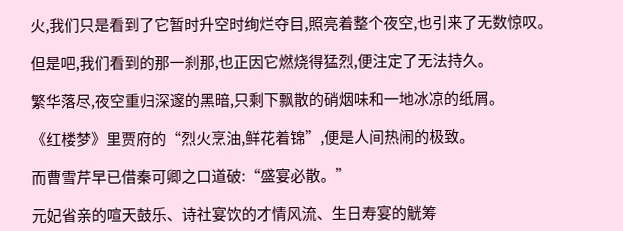火,我们只是看到了它暂时升空时绚烂夺目,照亮着整个夜空,也引来了无数惊叹。

但是吧,我们看到的那一刹那,也正因它燃烧得猛烈,便注定了无法持久。

繁华落尽,夜空重归深邃的黑暗,只剩下飘散的硝烟味和一地冰凉的纸屑。

《红楼梦》里贾府的“烈火烹油,鲜花着锦”,便是人间热闹的极致。

而曹雪芹早已借秦可卿之口道破:“盛宴必散。”

元妃省亲的喧天鼓乐、诗社宴饮的才情风流、生日寿宴的觥筹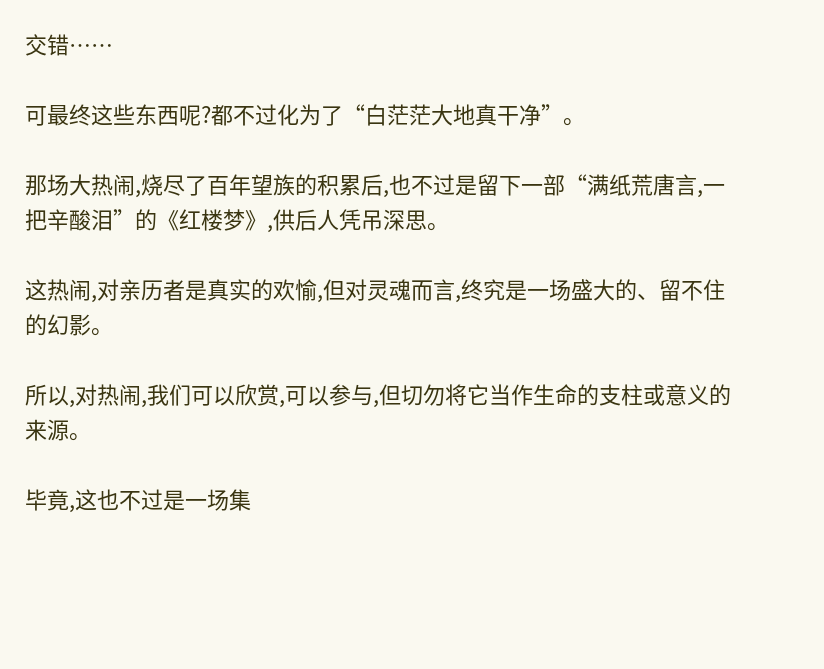交错……

可最终这些东西呢?都不过化为了“白茫茫大地真干净”。

那场大热闹,烧尽了百年望族的积累后,也不过是留下一部“满纸荒唐言,一把辛酸泪”的《红楼梦》,供后人凭吊深思。

这热闹,对亲历者是真实的欢愉,但对灵魂而言,终究是一场盛大的、留不住的幻影。

所以,对热闹,我们可以欣赏,可以参与,但切勿将它当作生命的支柱或意义的来源。

毕竟,这也不过是一场集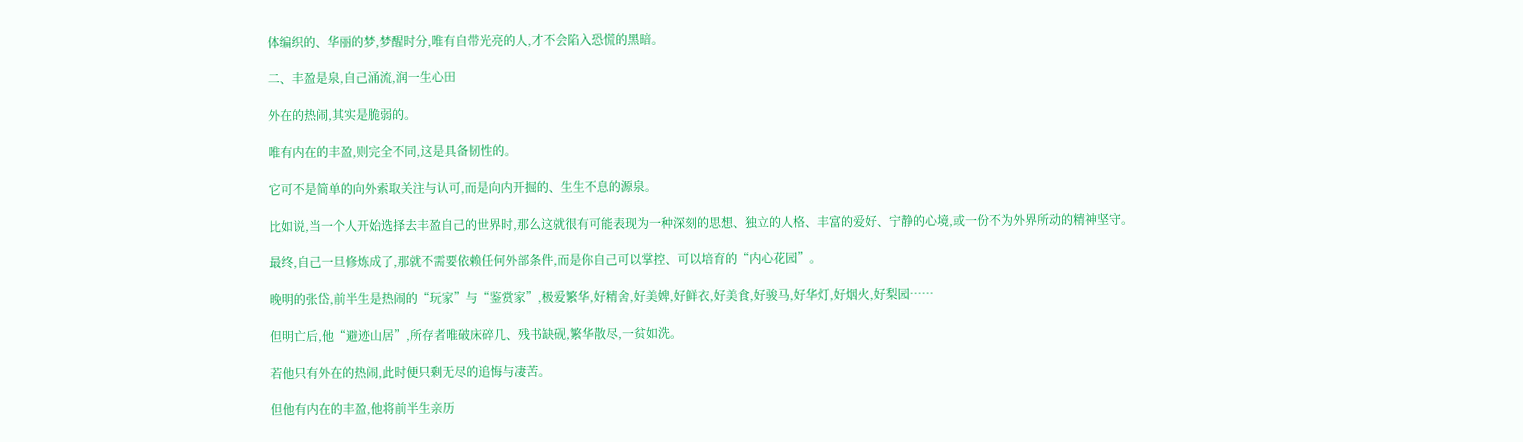体编织的、华丽的梦,梦醒时分,唯有自带光亮的人,才不会陷入恐慌的黑暗。

二、丰盈是泉,自己涌流,润一生心田

外在的热闹,其实是脆弱的。

唯有内在的丰盈,则完全不同,这是具备韧性的。

它可不是简单的向外索取关注与认可,而是向内开掘的、生生不息的源泉。

比如说,当一个人开始选择去丰盈自己的世界时,那么这就很有可能表现为一种深刻的思想、独立的人格、丰富的爱好、宁静的心境,或一份不为外界所动的精神坚守。

最终,自己一旦修炼成了,那就不需要依赖任何外部条件,而是你自己可以掌控、可以培育的“内心花园”。

晚明的张岱,前半生是热闹的“玩家”与“鉴赏家”,极爱繁华,好精舍,好美婢,好鲜衣,好美食,好骏马,好华灯,好烟火,好梨园……

但明亡后,他“避迹山居”,所存者唯破床碎几、残书缺砚,繁华散尽,一贫如洗。

若他只有外在的热闹,此时便只剩无尽的追悔与凄苦。

但他有内在的丰盈,他将前半生亲历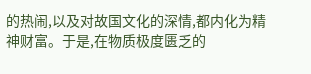的热闹,以及对故国文化的深情,都内化为精神财富。于是,在物质极度匮乏的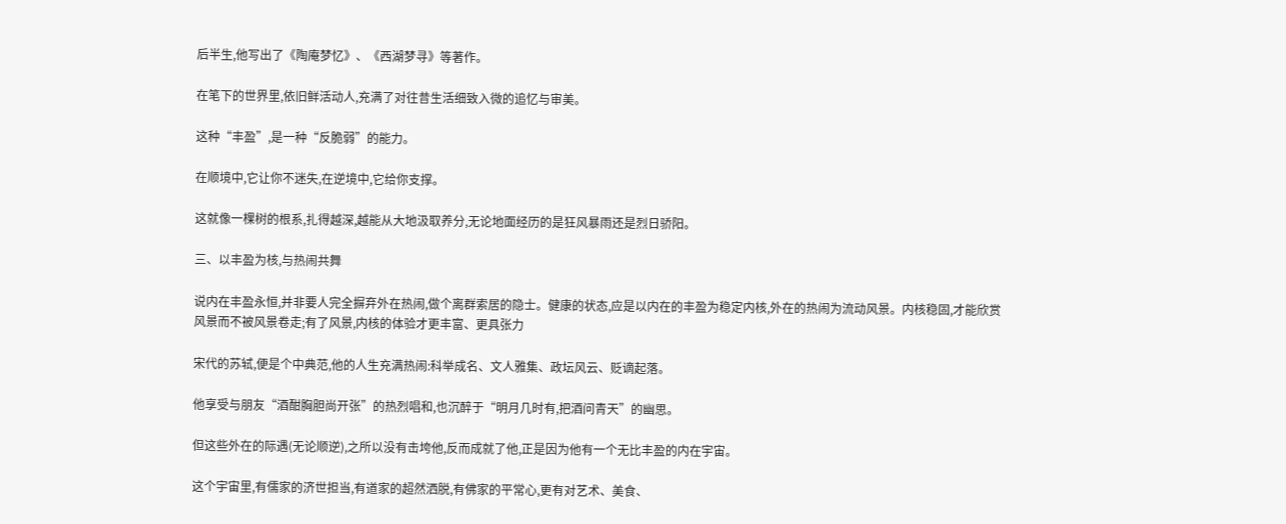后半生,他写出了《陶庵梦忆》、《西湖梦寻》等著作。

在笔下的世界里,依旧鲜活动人,充满了对往昔生活细致入微的追忆与审美。

这种“丰盈”,是一种“反脆弱”的能力。

在顺境中,它让你不迷失,在逆境中,它给你支撑。

这就像一棵树的根系,扎得越深,越能从大地汲取养分,无论地面经历的是狂风暴雨还是烈日骄阳。

三、以丰盈为核,与热闹共舞

说内在丰盈永恒,并非要人完全摒弃外在热闹,做个离群索居的隐士。健康的状态,应是以内在的丰盈为稳定内核,外在的热闹为流动风景。内核稳固,才能欣赏风景而不被风景卷走;有了风景,内核的体验才更丰富、更具张力

宋代的苏轼,便是个中典范,他的人生充满热闹:科举成名、文人雅集、政坛风云、贬谪起落。

他享受与朋友“酒酣胸胆尚开张”的热烈唱和,也沉醉于“明月几时有,把酒问青天”的幽思。

但这些外在的际遇(无论顺逆),之所以没有击垮他,反而成就了他,正是因为他有一个无比丰盈的内在宇宙。

这个宇宙里,有儒家的济世担当,有道家的超然洒脱,有佛家的平常心,更有对艺术、美食、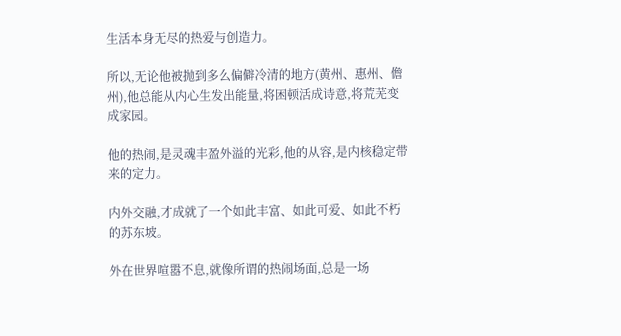生活本身无尽的热爱与创造力。

所以,无论他被抛到多么偏僻冷清的地方(黄州、惠州、儋州),他总能从内心生发出能量,将困顿活成诗意,将荒芜变成家园。

他的热闹,是灵魂丰盈外溢的光彩,他的从容,是内核稳定带来的定力。

内外交融,才成就了一个如此丰富、如此可爱、如此不朽的苏东坡。

外在世界喧嚣不息,就像所谓的热闹场面,总是一场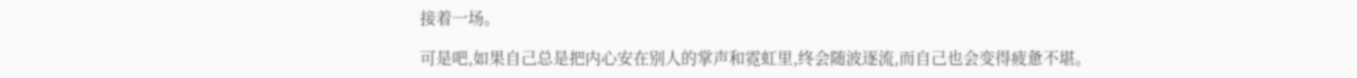接着一场。

可是吧,如果自己总是把内心安在别人的掌声和霓虹里,终会随波逐流,而自己也会变得疲惫不堪。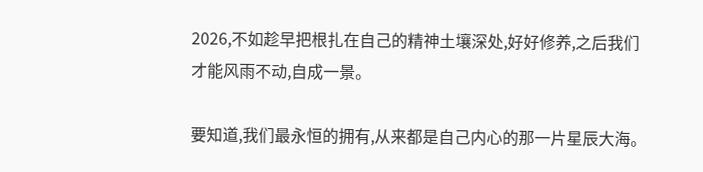2026,不如趁早把根扎在自己的精神土壤深处,好好修养,之后我们才能风雨不动,自成一景。

要知道,我们最永恒的拥有,从来都是自己内心的那一片星辰大海。